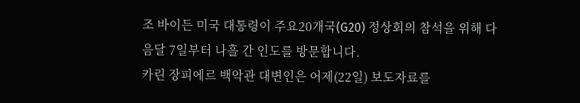조 바이든 미국 대통령이 주요20개국(G20) 정상회의 참석을 위해 다음달 7일부터 나흘 간 인도를 방문합니다.
카린 장피에르 백악관 대변인은 어제(22일) 보도자료를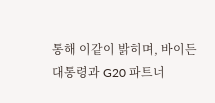통해 이같이 밝히며, 바이든 대통령과 G20 파트너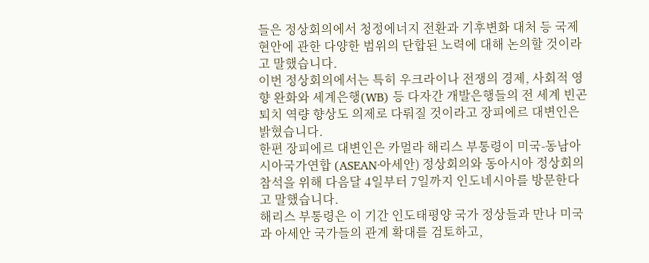들은 정상회의에서 청정에너지 전환과 기후변화 대처 등 국제 현안에 관한 다양한 범위의 단합된 노력에 대해 논의할 것이라고 말했습니다.
이번 정상회의에서는 특히 우크라이나 전쟁의 경제, 사회적 영향 완화와 세계은행(WB) 등 다자간 개발은행들의 전 세계 빈곤 퇴치 역량 향상도 의제로 다뤄질 것이라고 장피에르 대변인은 밝혔습니다.
한편 장피에르 대변인은 카멀라 해리스 부통령이 미국-동남아시아국가연합 (ASEAN∙아세안) 정상회의와 동아시아 정상회의 참석을 위해 다음달 4일부터 7일까지 인도네시아를 방문한다고 말했습니다.
해리스 부통령은 이 기간 인도태평양 국가 정상들과 만나 미국과 아세안 국가들의 관계 확대를 검토하고,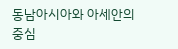동남아시아와 아세안의 중심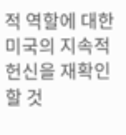적 역할에 대한 미국의 지속적 헌신을 재확인할 것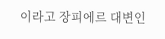이라고 장피에르 대변인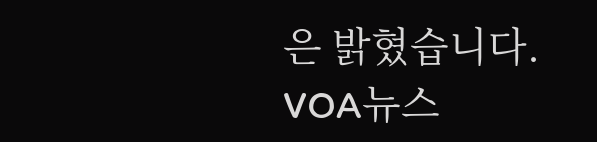은 밝혔습니다.
VOA뉴스